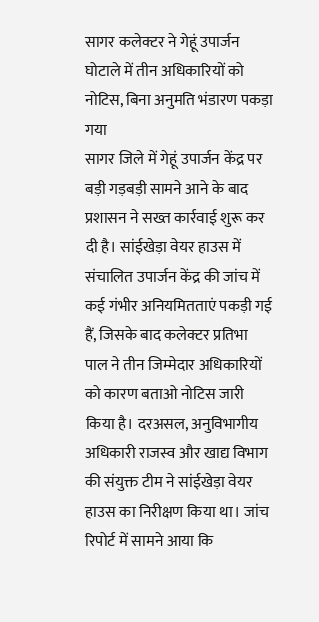सागर कलेक्टर ने गेहूं उपार्जन घोटाले में तीन अधिकारियों को नोटिस, बिना अनुमति भंडारण पकड़ा गया
सागर जिले में गेहूं उपार्जन केंद्र पर बड़ी गड़बड़ी सामने आने के बाद प्रशासन ने सख्त कार्रवाई शुरू कर दी है। सांईखेड़ा वेयर हाउस में संचालित उपार्जन केंद्र की जांच में कई गंभीर अनियमितताएं पकड़ी गई हैं, जिसके बाद कलेक्टर प्रतिभा पाल ने तीन जिम्मेदार अधिकारियों को कारण बताओ नोटिस जारी किया है। दरअसल, अनुविभागीय अधिकारी राजस्व और खाद्य विभाग की संयुक्त टीम ने सांईखेड़ा वेयर हाउस का निरीक्षण किया था। जांच रिपोर्ट में सामने आया कि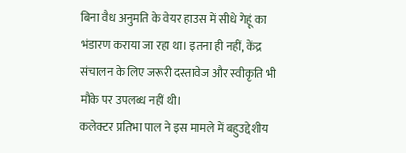बिना वैध अनुमति के वेयर हाउस में सीधे गेहूं का भंडारण कराया जा रहा था। इतना ही नहीं, केंद्र संचालन के लिए जरूरी दस्तावेज और स्वीकृति भी मौके पर उपलब्ध नहीं थी।
कलेक्टर प्रतिभा पाल ने इस मामले में बहुउद्देशीय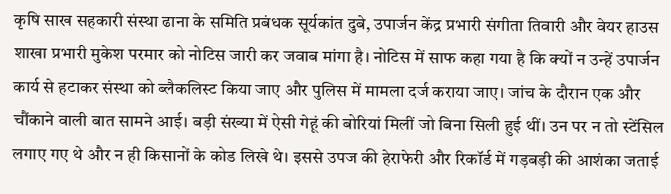कृषि साख सहकारी संस्था ढाना के समिति प्रबंधक सूर्यकांत दुबे, उपार्जन केंद्र प्रभारी संगीता तिवारी और वेयर हाउस शाखा प्रभारी मुकेश परमार को नोटिस जारी कर जवाब मांगा है। नोटिस में साफ कहा गया है कि क्यों न उन्हें उपार्जन कार्य से हटाकर संस्था को ब्लैकलिस्ट किया जाए और पुलिस में मामला दर्ज कराया जाए। जांच के दौरान एक और चौंकाने वाली बात सामने आई। बड़ी संख्या में ऐसी गेहूं की बोरियां मिलीं जो बिना सिली हुई थीं। उन पर न तो स्टेंसिल लगाए गए थे और न ही किसानों के कोड लिखे थे। इससे उपज की हेराफेरी और रिकॉर्ड में गड़बड़ी की आशंका जताई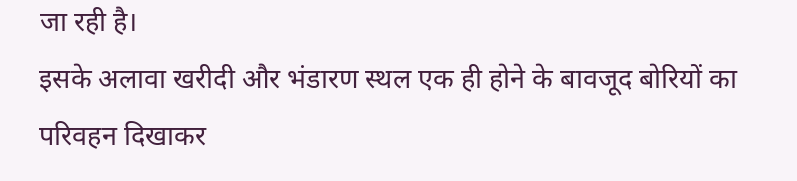जा रही है।
इसके अलावा खरीदी और भंडारण स्थल एक ही होने के बावजूद बोरियों का परिवहन दिखाकर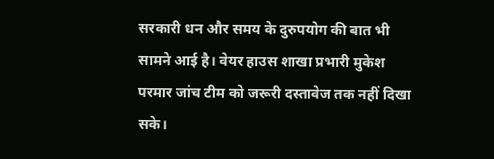सरकारी धन और समय के दुरुपयोग की बात भी सामने आई है। वेयर हाउस शाखा प्रभारी मुकेश परमार जांच टीम को जरूरी दस्तावेज तक नहीं दिखा सके।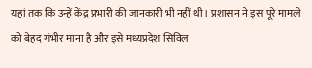यहां तक कि उन्हें केंद्र प्रभारी की जानकारी भी नहीं थी। प्रशासन ने इस पूरे मामले को बेहद गंभीर माना है और इसे मध्यप्रदेश सिविल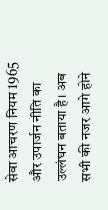सेवा आचरण नियम 1965 और उपार्जन नीति का उल्लंघन बताया है। अब सभी की नजर आगे होने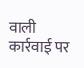वाली कार्रवाई पर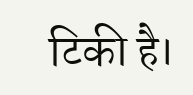टिकी है।